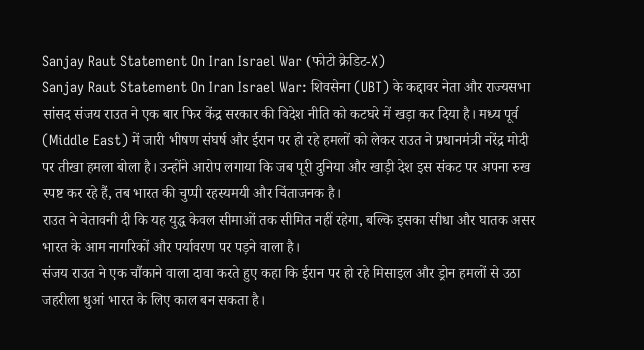Sanjay Raut Statement On Iran Israel War (फोटो क्रेडिट-X)
Sanjay Raut Statement On Iran Israel War: शिवसेना (UBT) के कद्दावर नेता और राज्यसभा सांसद संजय राउत ने एक बार फिर केंद्र सरकार की विदेश नीति को कटघरे में खड़ा कर दिया है। मध्य पूर्व (Middle East) में जारी भीषण संघर्ष और ईरान पर हो रहे हमलों को लेकर राउत ने प्रधानमंत्री नरेंद्र मोदी पर तीखा हमला बोला है। उन्होंने आरोप लगाया कि जब पूरी दुनिया और खाड़ी देश इस संकट पर अपना रुख स्पष्ट कर रहे हैं, तब भारत की चुप्पी रहस्यमयी और चिंताजनक है।
राउत ने चेतावनी दी कि यह युद्ध केवल सीमाओं तक सीमित नहीं रहेगा, बल्कि इसका सीधा और घातक असर भारत के आम नागरिकों और पर्यावरण पर पड़ने वाला है।
संजय राउत ने एक चौंकाने वाला दावा करते हुए कहा कि ईरान पर हो रहे मिसाइल और ड्रोन हमलों से उठा जहरीला धुआं भारत के लिए काल बन सकता है।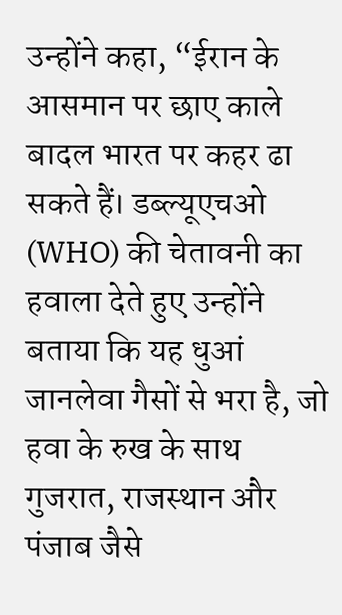उन्होंने कहा, “ईरान के आसमान पर छाए काले बादल भारत पर कहर ढा सकते हैं। डब्ल्यूएचओ (WHO) की चेतावनी का हवाला देते हुए उन्होंने बताया कि यह धुआं जानलेवा गैसों से भरा है, जो हवा के रुख के साथ गुजरात, राजस्थान और पंजाब जैसे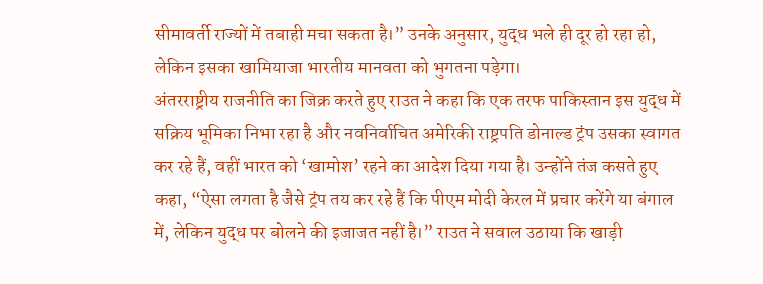सीमावर्ती राज्यों में तबाही मचा सकता है।” उनके अनुसार, युद्ध भले ही दूर हो रहा हो, लेकिन इसका खामियाजा भारतीय मानवता को भुगतना पड़ेगा।
अंतरराष्ट्रीय राजनीति का जिक्र करते हुए राउत ने कहा कि एक तरफ पाकिस्तान इस युद्ध में सक्रिय भूमिका निभा रहा है और नवनिर्वाचित अमेरिकी राष्ट्रपति डोनाल्ड ट्रंप उसका स्वागत कर रहे हैं, वहीं भारत को ‘खामोश’ रहने का आदेश दिया गया है। उन्होंने तंज कसते हुए कहा, “ऐसा लगता है जैसे ट्रंप तय कर रहे हैं कि पीएम मोदी केरल में प्रचार करेंगे या बंगाल में, लेकिन युद्ध पर बोलने की इजाजत नहीं है।” राउत ने सवाल उठाया कि खाड़ी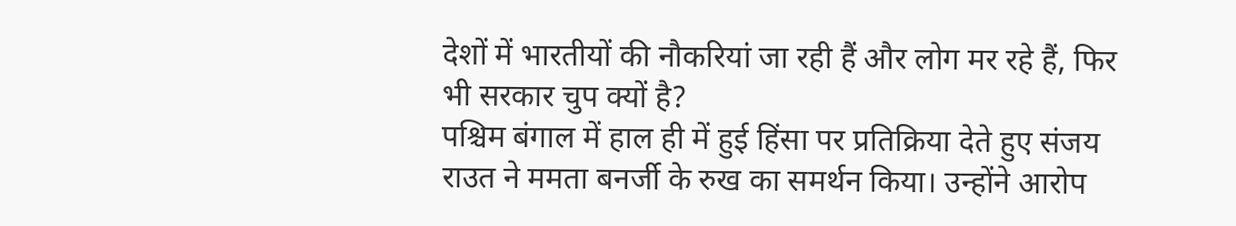देशों में भारतीयों की नौकरियां जा रही हैं और लोग मर रहे हैं, फिर भी सरकार चुप क्यों है?
पश्चिम बंगाल में हाल ही में हुई हिंसा पर प्रतिक्रिया देते हुए संजय राउत ने ममता बनर्जी के रुख का समर्थन किया। उन्होंने आरोप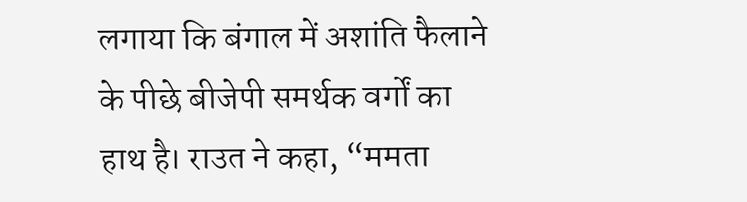लगाया कि बंगाल में अशांति फैलाने के पीछे बीजेपी समर्थक वर्गों का हाथ है। राउत ने कहा, “ममता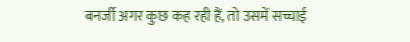बनर्जी अगर कुछ कह रही हैं, तो उसमें सच्चाई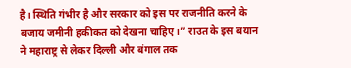है। स्थिति गंभीर है और सरकार को इस पर राजनीति करने के बजाय जमीनी हकीकत को देखना चाहिए।” राउत के इस बयान ने महाराष्ट्र से लेकर दिल्ली और बंगाल तक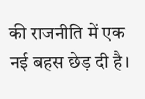की राजनीति में एक नई बहस छेड़ दी है।